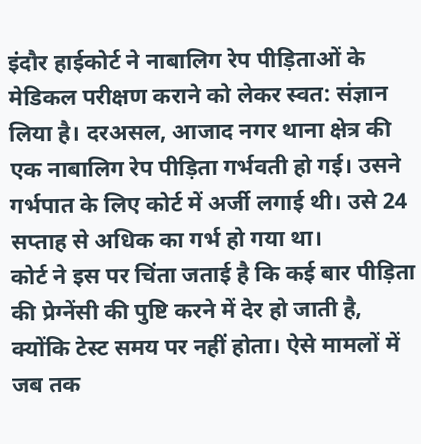इंदौर हाईकोर्ट ने नाबालिग रेप पीड़िताओं के मेडिकल परीक्षण कराने को लेकर स्वत: संज्ञान लिया है। दरअसल, आजाद नगर थाना क्षेत्र की एक नाबालिग रेप पीड़िता गर्भवती हो गई। उसने गर्भपात के लिए कोर्ट में अर्जी लगाई थी। उसे 24 सप्ताह से अधिक का गर्भ हो गया था।
कोर्ट ने इस पर चिंता जताई है कि कई बार पीड़िता की प्रेग्नेंसी की पुष्टि करने में देर हो जाती है, क्योंकि टेस्ट समय पर नहीं होता। ऐसे मामलों में जब तक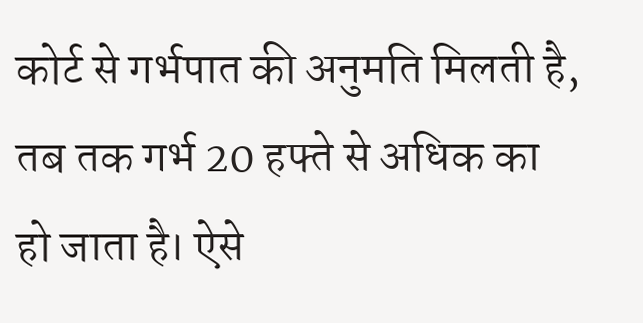कोर्ट से गर्भपात की अनुमति मिलती है, तब तक गर्भ 20 हफ्ते से अधिक का हो जाता है। ऐसे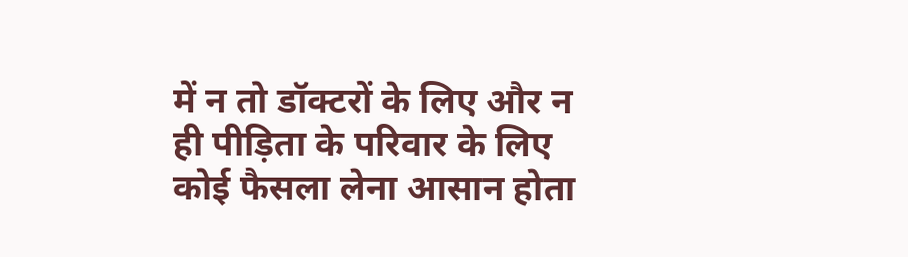में न तो डॉक्टरों के लिए और न ही पीड़िता के परिवार के लिए कोई फैसला लेना आसान होता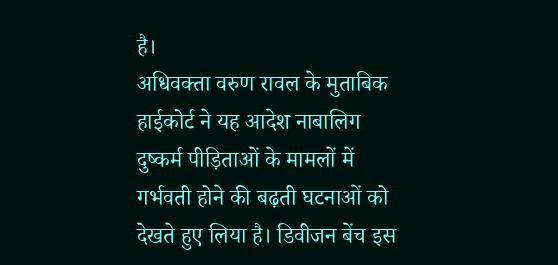है।
अधिवक्ता वरुण रावल के मुताबिक हाईकोर्ट ने यह आदेश नाबालिग दुष्कर्म पीड़िताओं के मामलों में गर्भवती होने की बढ़ती घटनाओं को देखते हुए लिया है। डिवीजन बेंच इस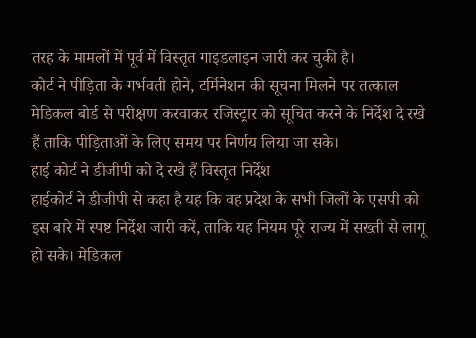तरह के मामलों में पूर्व में विस्तृत गाइडलाइन जारी कर चुकी है।
कोर्ट ने पीड़िता के गर्भवती होने, टर्मिनेशन की सूचना मिलने पर तत्काल मेडिकल बोर्ड से परीक्षण करवाकर रजिस्ट्रार को सूचित करने के निर्देश दे रखे हैं ताकि पीड़िताओं के लिए समय पर निर्णय लिया जा सके।
हाई कोर्ट ने डीजीपी को दे रखे हैं विस्तृत निर्देश
हाईकोर्ट ने डीजीपी से कहा है यह कि वह प्रदेश के सभी जिलों के एसपी को इस बारे में स्पष्ट निर्देश जारी करें, ताकि यह नियम पूरे राज्य में सख्ती से लागू हो सके। मेडिकल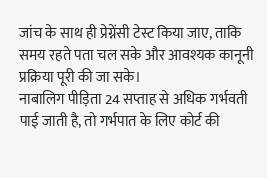जांच के साथ ही प्रेग्नेंसी टेस्ट किया जाए, ताकि समय रहते पता चल सके और आवश्यक कानूनी प्रक्रिया पूरी की जा सके।
नाबालिग पीड़िता 24 सप्ताह से अधिक गर्भवती पाई जाती है, तो गर्भपात के लिए कोर्ट की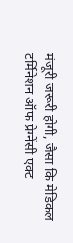मंजूरी जरूरी होगी, जैसा कि मेडिकल टर्मिनेशन ऑफ प्रेग्नेंसी एक्ट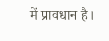में प्रावधान है।